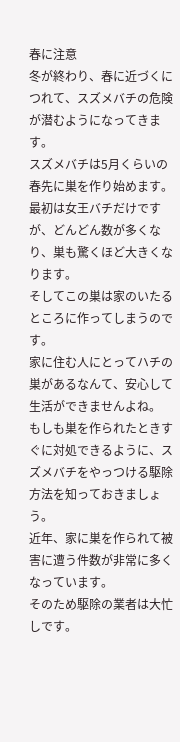春に注意
冬が終わり、春に近づくにつれて、スズメバチの危険が潜むようになってきます。
スズメバチは5月くらいの春先に巣を作り始めます。
最初は女王バチだけですが、どんどん数が多くなり、巣も驚くほど大きくなります。
そしてこの巣は家のいたるところに作ってしまうのです。
家に住む人にとってハチの巣があるなんて、安心して生活ができませんよね。
もしも巣を作られたときすぐに対処できるように、スズメバチをやっつける駆除方法を知っておきましょう。
近年、家に巣を作られて被害に遭う件数が非常に多くなっています。
そのため駆除の業者は大忙しです。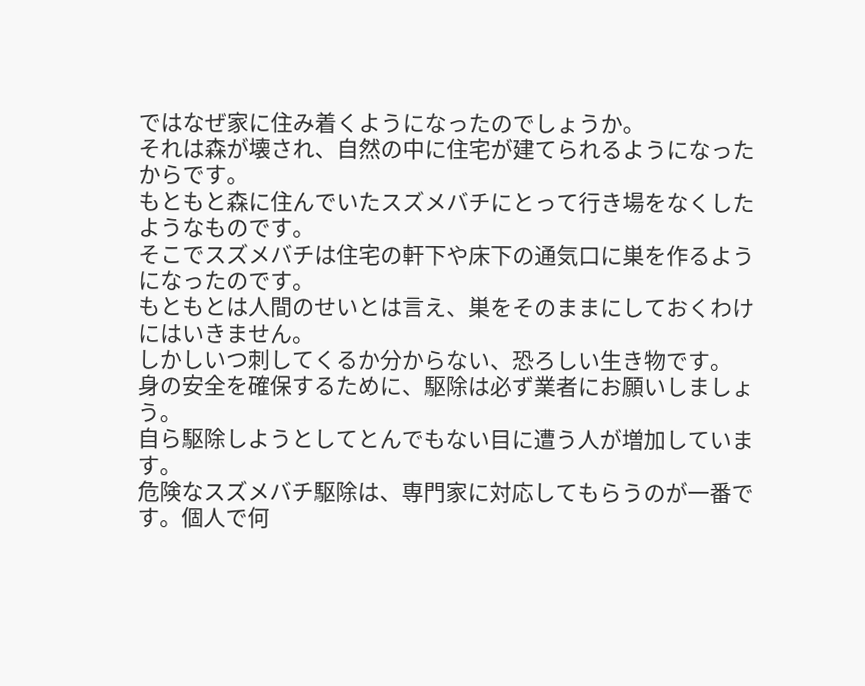ではなぜ家に住み着くようになったのでしょうか。
それは森が壊され、自然の中に住宅が建てられるようになったからです。
もともと森に住んでいたスズメバチにとって行き場をなくしたようなものです。
そこでスズメバチは住宅の軒下や床下の通気口に巣を作るようになったのです。
もともとは人間のせいとは言え、巣をそのままにしておくわけにはいきません。
しかしいつ刺してくるか分からない、恐ろしい生き物です。
身の安全を確保するために、駆除は必ず業者にお願いしましょう。
自ら駆除しようとしてとんでもない目に遭う人が増加しています。
危険なスズメバチ駆除は、専門家に対応してもらうのが一番です。個人で何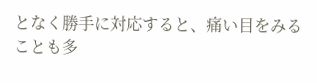となく勝手に対応すると、痛い目をみることも多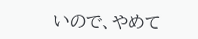いので、やめて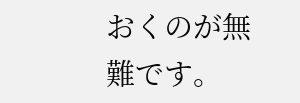おくのが無難です。